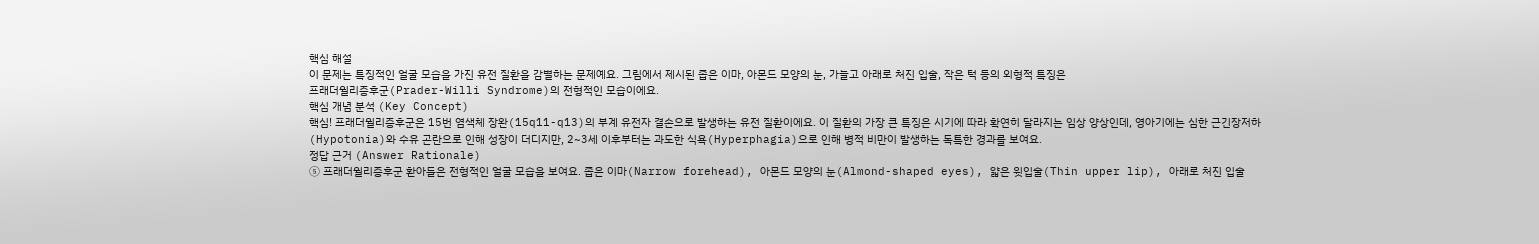핵심 해설
이 문제는 특징적인 얼굴 모습을 가진 유전 질환을 감별하는 문제예요. 그림에서 제시된 좁은 이마, 아몬드 모양의 눈, 가늘고 아래로 처진 입술, 작은 턱 등의 외형적 특징은
프래더윌리증후군(Prader-Willi Syndrome)의 전형적인 모습이에요.
핵심 개념 분석 (Key Concept)
핵심! 프래더윌리증후군은 15번 염색체 장완(15q11-q13)의 부계 유전자 결손으로 발생하는 유전 질환이에요. 이 질환의 가장 큰 특징은 시기에 따라 확연히 달라지는 임상 양상인데, 영아기에는 심한 근긴장저하(Hypotonia)와 수유 곤란으로 인해 성장이 더디지만, 2~3세 이후부터는 과도한 식욕(Hyperphagia)으로 인해 병적 비만이 발생하는 독특한 경과를 보여요.
정답 근거 (Answer Rationale)
⑤ 프래더윌리증후군 환아들은 전형적인 얼굴 모습을 보여요. 좁은 이마(Narrow forehead), 아몬드 모양의 눈(Almond-shaped eyes), 얇은 윗입술(Thin upper lip), 아래로 처진 입술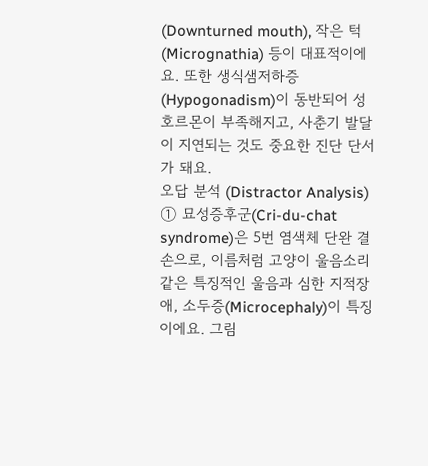(Downturned mouth), 작은 턱(Micrognathia) 등이 대표적이에요. 또한 생식샘저하증(Hypogonadism)이 동반되어 성호르몬이 부족해지고, 사춘기 발달이 지연되는 것도 중요한 진단 단서가 돼요.
오답 분석 (Distractor Analysis)
① 묘성증후군(Cri-du-chat syndrome)은 5번 염색체 단완 결손으로, 이름처럼 고양이 울음소리 같은 특징적인 울음과 심한 지적장애, 소두증(Microcephaly)이 특징이에요. 그림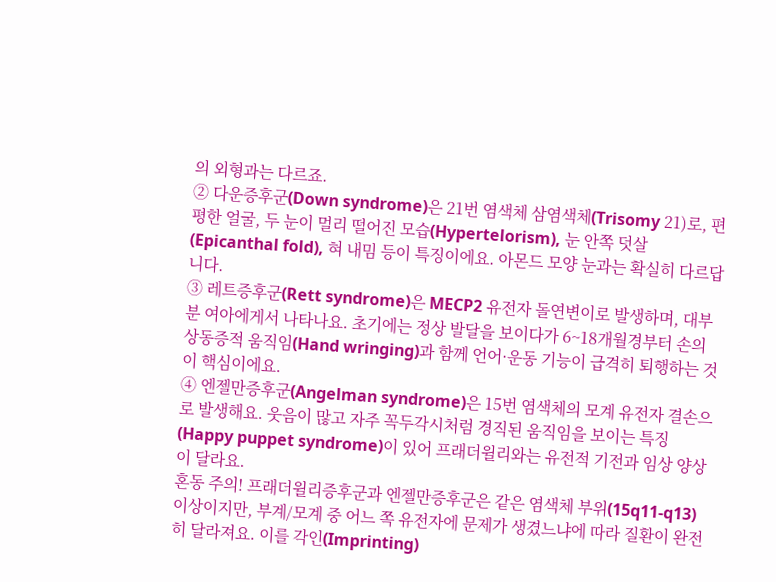의 외형과는 다르죠.
② 다운증후군(Down syndrome)은 21번 염색체 삼염색체(Trisomy 21)로, 편평한 얼굴, 두 눈이 멀리 떨어진 모습(Hypertelorism), 눈 안쪽 덧살(Epicanthal fold), 혀 내밈 등이 특징이에요. 아몬드 모양 눈과는 확실히 다르답니다.
③ 레트증후군(Rett syndrome)은 MECP2 유전자 돌연변이로 발생하며, 대부분 여아에게서 나타나요. 초기에는 정상 발달을 보이다가 6~18개월경부터 손의 상동증적 움직임(Hand wringing)과 함께 언어·운동 기능이 급격히 퇴행하는 것이 핵심이에요.
④ 엔젤만증후군(Angelman syndrome)은 15번 염색체의 모계 유전자 결손으로 발생해요. 웃음이 많고 자주 꼭두각시처럼 경직된 움직임을 보이는 특징(Happy puppet syndrome)이 있어 프래더윌리와는 유전적 기전과 임상 양상이 달라요.
혼동 주의! 프래더윌리증후군과 엔젤만증후군은 같은 염색체 부위(15q11-q13) 이상이지만, 부계/모계 중 어느 쪽 유전자에 문제가 생겼느냐에 따라 질환이 완전히 달라져요. 이를 각인(Imprinting)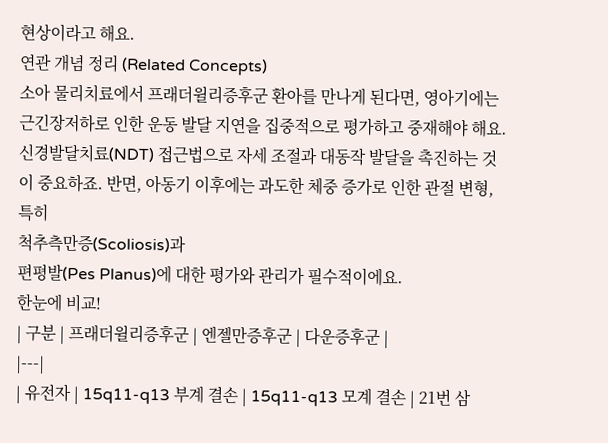현상이라고 해요.
연관 개념 정리 (Related Concepts)
소아 물리치료에서 프래더윌리증후군 환아를 만나게 된다면, 영아기에는 근긴장저하로 인한 운동 발달 지연을 집중적으로 평가하고 중재해야 해요.
신경발달치료(NDT) 접근법으로 자세 조절과 대동작 발달을 촉진하는 것이 중요하죠. 반면, 아동기 이후에는 과도한 체중 증가로 인한 관절 변형, 특히
척추측만증(Scoliosis)과
편평발(Pes Planus)에 대한 평가와 관리가 필수적이에요.
한눈에 비교!
| 구분 | 프래더윌리증후군 | 엔젤만증후군 | 다운증후군 |
|---|
| 유전자 | 15q11-q13 부계 결손 | 15q11-q13 모계 결손 | 21번 삼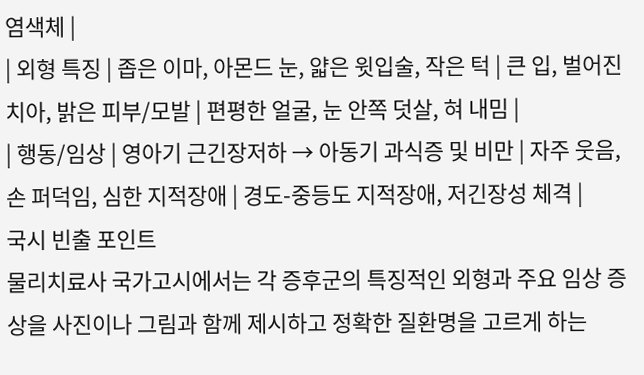염색체 |
| 외형 특징 | 좁은 이마, 아몬드 눈, 얇은 윗입술, 작은 턱 | 큰 입, 벌어진 치아, 밝은 피부/모발 | 편평한 얼굴, 눈 안쪽 덧살, 혀 내밈 |
| 행동/임상 | 영아기 근긴장저하 → 아동기 과식증 및 비만 | 자주 웃음, 손 퍼덕임, 심한 지적장애 | 경도-중등도 지적장애, 저긴장성 체격 |
국시 빈출 포인트
물리치료사 국가고시에서는 각 증후군의 특징적인 외형과 주요 임상 증상을 사진이나 그림과 함께 제시하고 정확한 질환명을 고르게 하는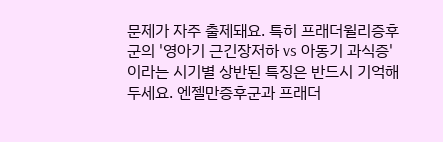문제가 자주 출제돼요. 특히 프래더윌리증후군의 '영아기 근긴장저하 vs 아동기 과식증'이라는 시기별 상반된 특징은 반드시 기억해 두세요. 엔젤만증후군과 프래더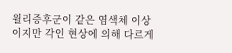윌리증후군이 같은 염색체 이상이지만 각인 현상에 의해 다르게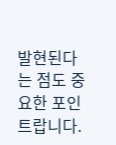발현된다는 점도 중요한 포인트랍니다.